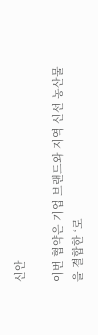신안

이번 협약은 기업 브랜드와 지역 신선 농산물을 결합한 ‘로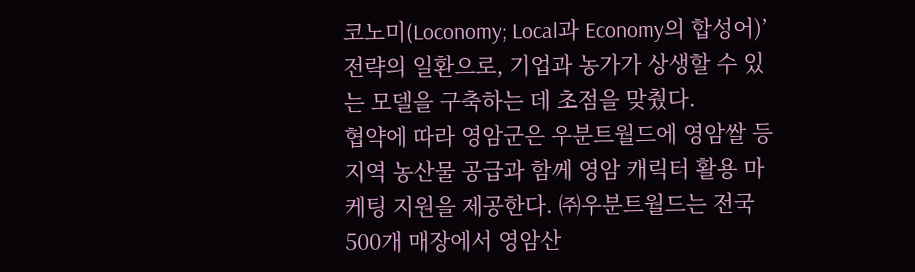코노미(Loconomy; Local과 Economy의 합성어)’ 전략의 일환으로, 기업과 농가가 상생할 수 있는 모델을 구축하는 데 초점을 맞췄다.
협약에 따라 영암군은 우분트월드에 영암쌀 등 지역 농산물 공급과 함께 영암 캐릭터 활용 마케팅 지원을 제공한다. ㈜우분트월드는 전국 500개 매장에서 영암산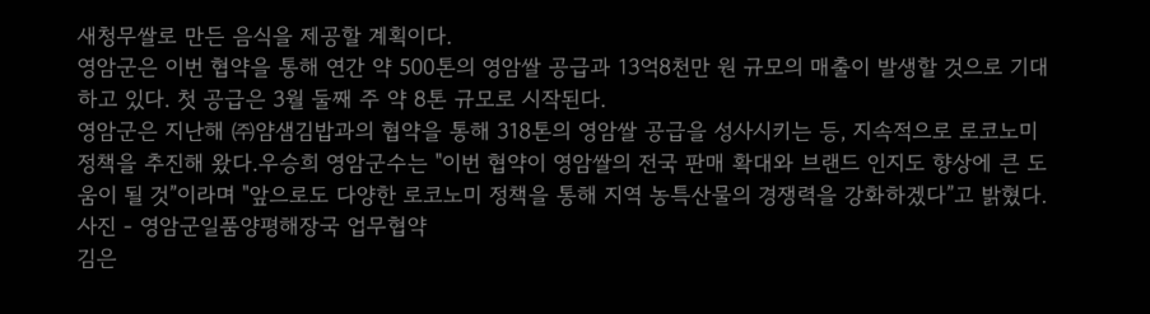새청무쌀로 만든 음식을 제공할 계획이다.
영암군은 이번 협약을 통해 연간 약 500톤의 영암쌀 공급과 13억8천만 원 규모의 매출이 발생할 것으로 기대하고 있다. 첫 공급은 3월 둘째 주 약 8톤 규모로 시작된다.
영암군은 지난해 ㈜얌샘김밥과의 협약을 통해 318톤의 영암쌀 공급을 성사시키는 등, 지속적으로 로코노미 정책을 추진해 왔다.우승희 영암군수는 "이번 협약이 영암쌀의 전국 판매 확대와 브랜드 인지도 향상에 큰 도움이 될 것”이라며 "앞으로도 다양한 로코노미 정책을 통해 지역 농특산물의 경쟁력을 강화하겠다”고 밝혔다.
사진 - 영암군일품양평해장국 업무협약
김은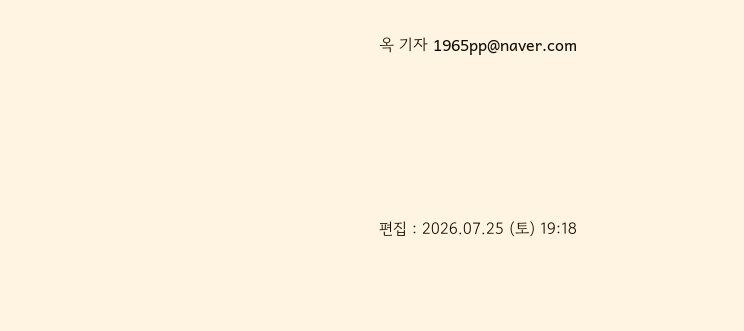옥 기자 1965pp@naver.com






편집 : 2026.07.25 (토) 19:18